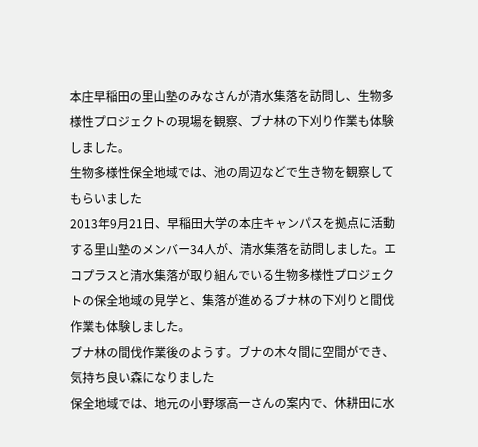本庄早稲田の里山塾のみなさんが清水集落を訪問し、生物多様性プロジェクトの現場を観察、ブナ林の下刈り作業も体験しました。
生物多様性保全地域では、池の周辺などで生き物を観察してもらいました
2013年9月21日、早稲田大学の本庄キャンパスを拠点に活動する里山塾のメンバー34人が、清水集落を訪問しました。エコプラスと清水集落が取り組んでいる生物多様性プロジェクトの保全地域の見学と、集落が進めるブナ林の下刈りと間伐作業も体験しました。
ブナ林の間伐作業後のようす。ブナの木々間に空間ができ、気持ち良い森になりました
保全地域では、地元の小野塚高一さんの案内で、休耕田に水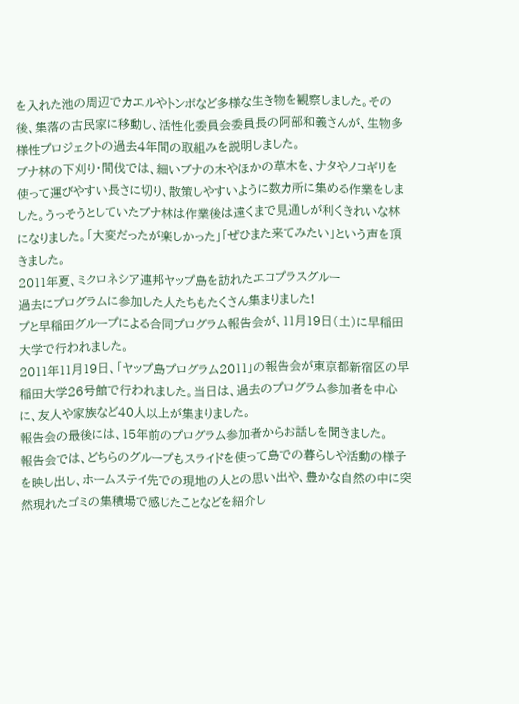を入れた池の周辺でカエルやトンボなど多様な生き物を観察しました。その後、集落の古民家に移動し、活性化委員会委員長の阿部和義さんが、生物多様性プロジェクトの過去4年間の取組みを説明しました。
ブナ林の下刈り・間伐では、細いブナの木やほかの草木を、ナタやノコギリを使って運びやすい長さに切り、散策しやすいように数カ所に集める作業をしました。うっそうとしていたブナ林は作業後は遠くまで見通しが利くきれいな林になりました。「大変だったが楽しかった」「ぜひまた来てみたい」という声を頂きました。
2011年夏、ミクロネシア連邦ヤップ島を訪れたエコプラスグルー
過去にプログラムに参加した人たちもたくさん集まりました!
プと早稲田グループによる合同プログラム報告会が、11月19日(土)に早稲田大学で行われました。
2011年11月19日、「ヤップ島プログラム2011」の報告会が東京都新宿区の早稲田大学26号館で行われました。当日は、過去のプログラム参加者を中心に、友人や家族など40人以上が集まりました。
報告会の最後には、15年前のプログラム参加者からお話しを聞きました。
報告会では、どちらのグループもスライドを使って島での暮らしや活動の様子を映し出し、ホームステイ先での現地の人との思い出や、豊かな自然の中に突然現れたゴミの集積場で感じたことなどを紹介し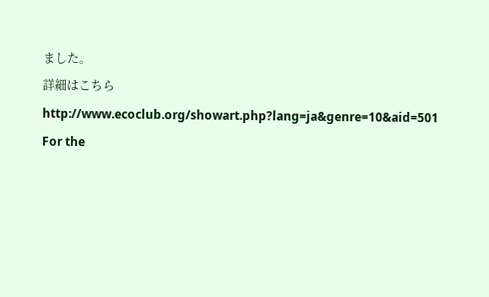ました。
詳細はこちら
http://www.ecoclub.org/showart.php?lang=ja&genre=10&aid=501
For the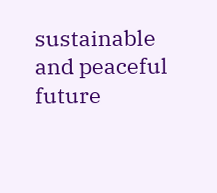sustainable and peaceful future